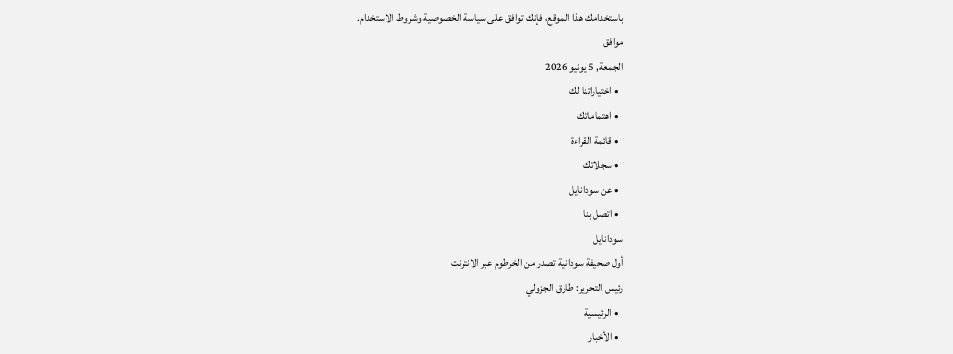باستخدامك هذا الموقع، فإنك توافق على سياسة الخصوصية وشروط الاستخدام.
موافق
الجمعة, 5 يونيو 2026
  • اختياراتنا لك
  • اهتماماتك
  • قائمة القراءة
  • سجلاتك
  • عن سودانايل
  • اتصل بنا
سودانايل
أول صحيفة سودانية تصدر من الخرطوم عبر الانترنت
رئيس التحرير: طارق الجزولي
  • الرئيسية
  • الأخبار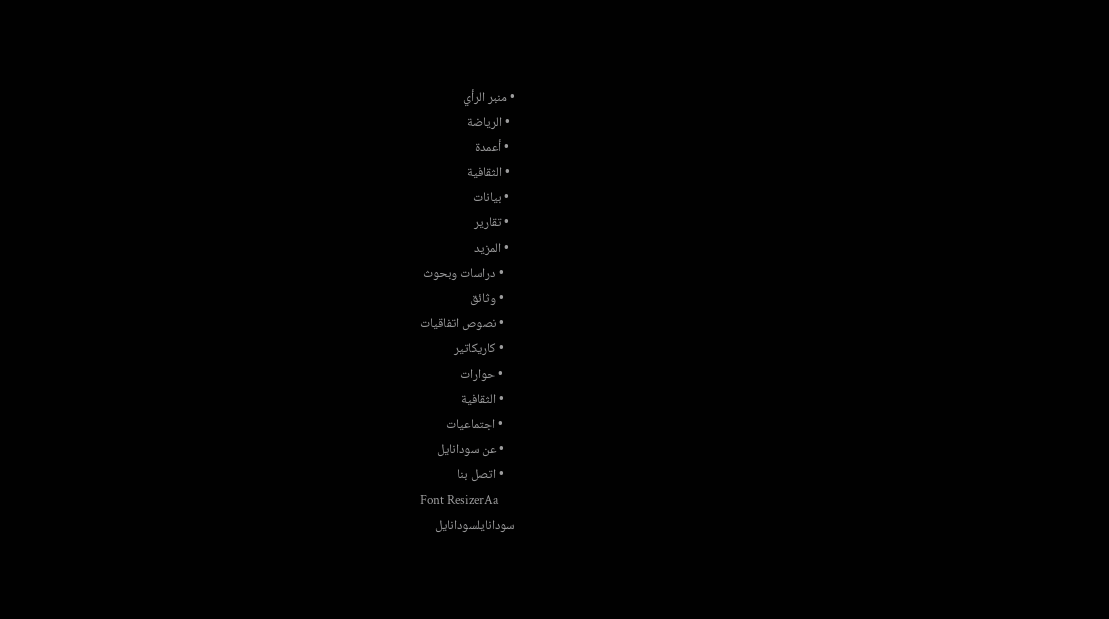• منبر الرأي
  • الرياضة
  • أعمدة
  • الثقافية
  • بيانات
  • تقارير
  • المزيد
    • دراسات وبحوث
    • وثائق
    • نصوص اتفاقيات
    • كاريكاتير
    • حوارات
    • الثقافية
    • اجتماعيات
    • عن سودانايل
    • اتصل بنا
Font ResizerAa
سودانايلسودانايل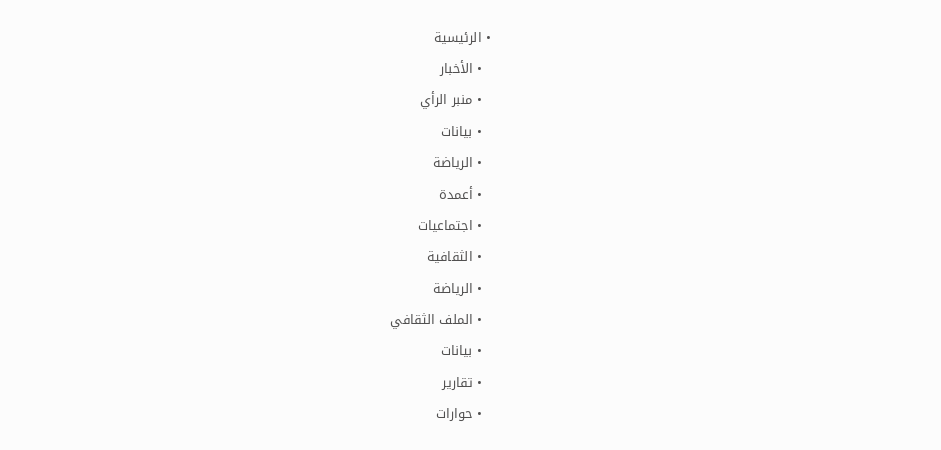• الرئيسية
  • الأخبار
  • منبر الرأي
  • بيانات
  • الرياضة
  • أعمدة
  • اجتماعيات
  • الثقافية
  • الرياضة
  • الملف الثقافي
  • بيانات
  • تقارير
  • حوارات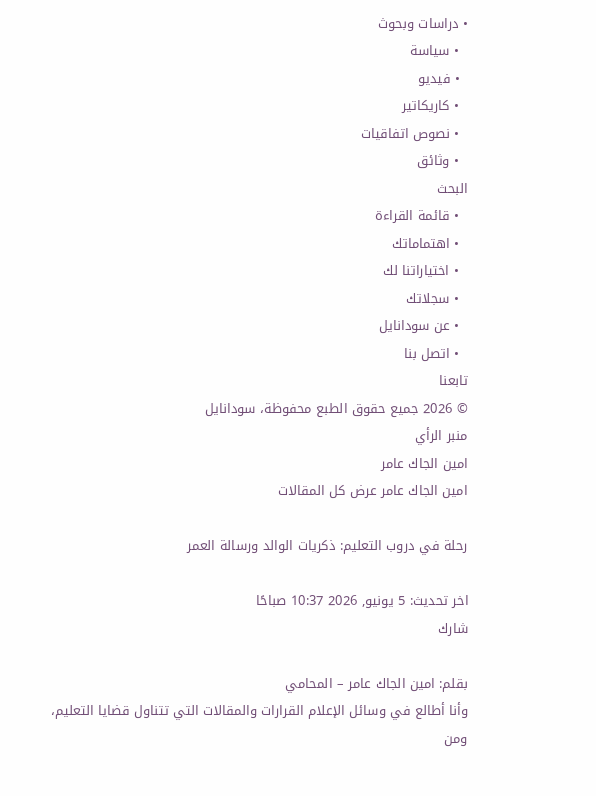• دراسات وبحوث
  • سياسة
  • فيديو
  • كاريكاتير
  • نصوص اتفاقيات
  • وثائق
البحث
  • قائمة القراءة
  • اهتماماتك
  • اختياراتنا لك
  • سجلاتك
  • عن سودانايل
  • اتصل بنا
تابعنا
© 2026 جميع حقوق الطبع محفوظة، سودانايل
منبر الرأي
امين الجاك عامر
امين الجاك عامر عرض كل المقالات

رحلة في دروب التعليم: ذكريات الوالد ورسالة العمر

اخر تحديث: 5 يونيو, 2026 10:37 صباحًا
شارك

بقلم: امين الجاك عامر – المحامي
وأنا أطالع في وسائل الإعلام القرارات والمقالات التي تتناول قضايا التعليم، ومن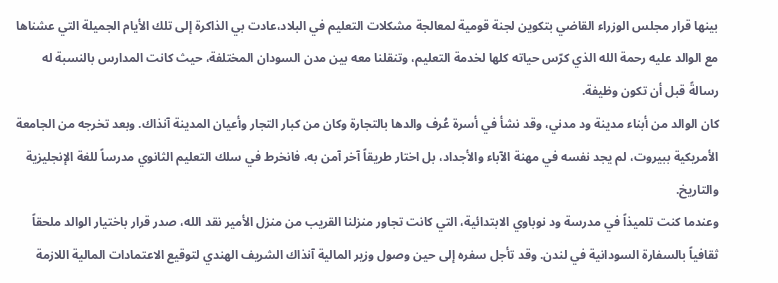بينها قرار مجلس الوزراء القاضي بتكوين لجنة قومية لمعالجة مشكلات التعليم في البلاد،عادت بي الذاكرة إلى تلك الأيام الجميلة التي عشناها مع الوالد عليه رحمة الله الذي كرّس حياته كلها لخدمة التعليم، وتنقلنا معه بين مدن السودان المختلفة، حيث كانت المدارس بالنسبة له رسالةً قبل أن تكون وظيفة.
كان الوالد من أبناء مدينة ود مدني، وقد نشأ في أسرة عُرف والدها بالتجارة وكان من كبار التجار وأعيان المدينة آنذاك. وبعد تخرجه من الجامعة الأمريكية ببيروت، لم يجد نفسه في مهنة الآباء والأجداد، بل اختار طريقاً آخر آمن به، فانخرط في سلك التعليم الثانوي مدرساً للغة الإنجليزية والتاريخ.
وعندما كنت تلميذاً في مدرسة ود نوباوي الابتدائية، التي كانت تجاور منزلنا القريب من منزل الأمير نقد الله، صدر قرار باختيار الوالد ملحقاً ثقافياً بالسفارة السودانية في لندن. وقد تأجل سفره إلى حين وصول وزير المالية آنذاك الشريف الهندي لتوقيع الاعتمادات المالية اللازمة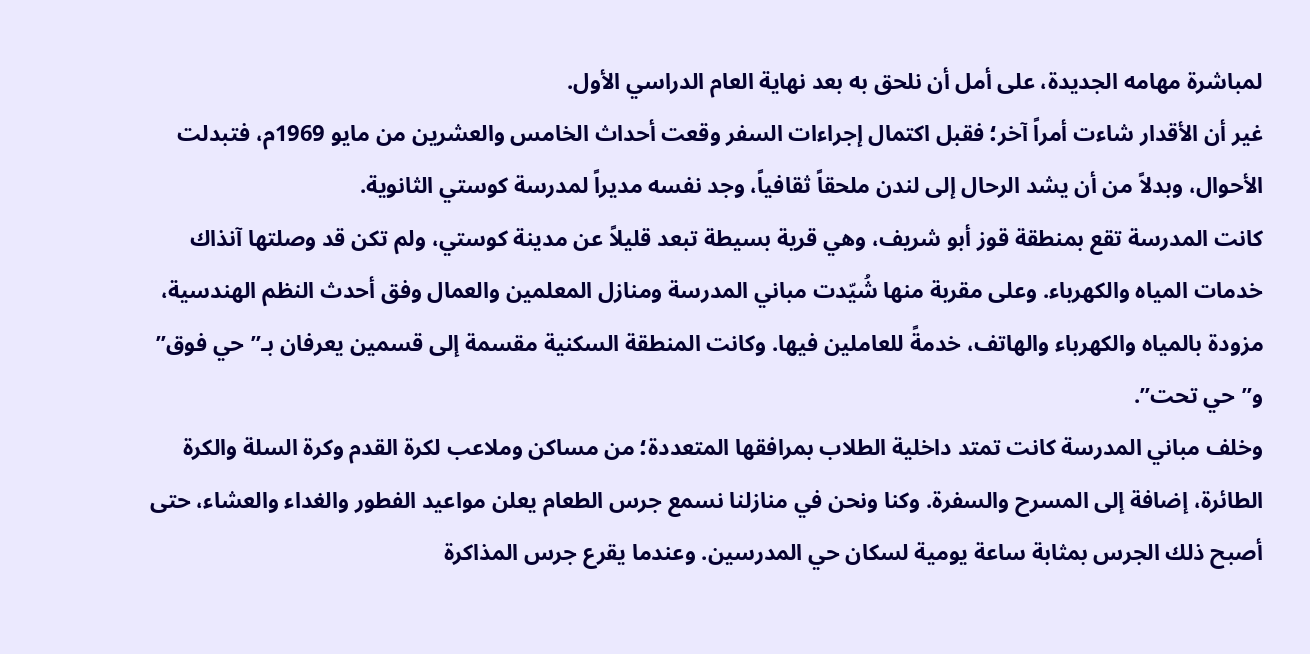لمباشرة مهامه الجديدة، على أمل أن نلحق به بعد نهاية العام الدراسي الأول.
غير أن الأقدار شاءت أمراً آخر؛ فقبل اكتمال إجراءات السفر وقعت أحداث الخامس والعشرين من مايو 1969م، فتبدلت الأحوال، وبدلاً من أن يشد الرحال إلى لندن ملحقاً ثقافياً، وجد نفسه مديراً لمدرسة كوستي الثانوية.
كانت المدرسة تقع بمنطقة قوز أبو شريف، وهي قرية بسيطة تبعد قليلاً عن مدينة كوستي، ولم تكن قد وصلتها آنذاك خدمات المياه والكهرباء. وعلى مقربة منها شُيّدت مباني المدرسة ومنازل المعلمين والعمال وفق أحدث النظم الهندسية، مزودة بالمياه والكهرباء والهاتف، خدمةً للعاملين فيها. وكانت المنطقة السكنية مقسمة إلى قسمين يعرفان بـ”حي فوق” و”حي تحت”.
وخلف مباني المدرسة كانت تمتد داخلية الطلاب بمرافقها المتعددة؛ من مساكن وملاعب لكرة القدم وكرة السلة والكرة الطائرة، إضافة إلى المسرح والسفرة. وكنا ونحن في منازلنا نسمع جرس الطعام يعلن مواعيد الفطور والغداء والعشاء، حتى أصبح ذلك الجرس بمثابة ساعة يومية لسكان حي المدرسين. وعندما يقرع جرس المذاكرة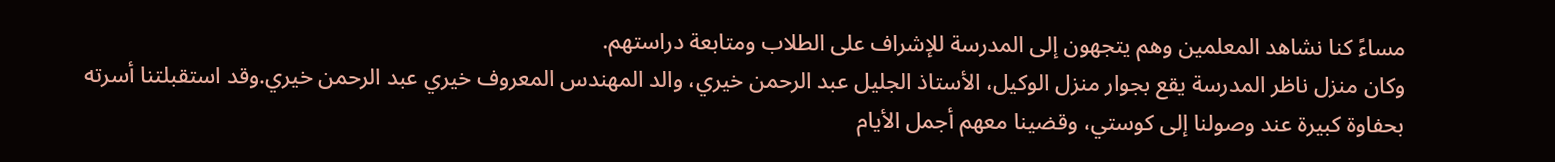مساءً كنا نشاهد المعلمين وهم يتجهون إلى المدرسة للإشراف على الطلاب ومتابعة دراستهم.
وكان منزل ناظر المدرسة يقع بجوار منزل الوكيل، الأستاذ الجليل عبد الرحمن خيري، والد المهندس المعروف خيري عبد الرحمن خيري.وقد استقبلتنا أسرته بحفاوة كبيرة عند وصولنا إلى كوستي، وقضينا معهم أجمل الأيام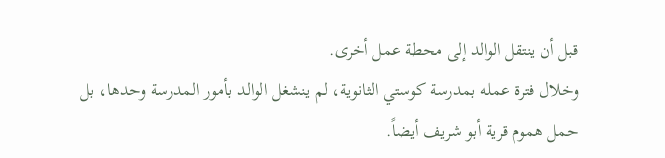قبل أن ينتقل الوالد إلى محطة عمل أخرى.
وخلال فترة عمله بمدرسة كوستي الثانوية، لم ينشغل الوالد بأمور المدرسة وحدها، بل حمل هموم قرية أبو شريف أيضاً.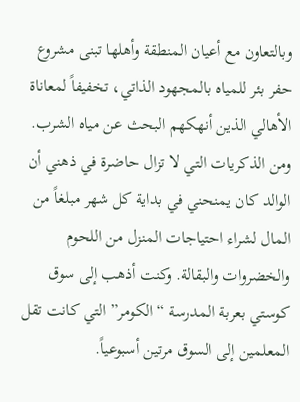وبالتعاون مع أعيان المنطقة وأهلها تبنى مشروع حفر بئر للمياه بالمجهود الذاتي، تخفيفاً لمعاناة الأهالي الذين أنهكهم البحث عن مياه الشرب.
ومن الذكريات التي لا تزال حاضرة في ذهني أن الوالد كان يمنحني في بداية كل شهر مبلغاً من المال لشراء احتياجات المنزل من اللحوم والخضروات والبقالة. وكنت أذهب إلى سوق كوستي بعربة المدرسة “الكومر” التي كانت تقل المعلمين إلى السوق مرتين أسبوعياً.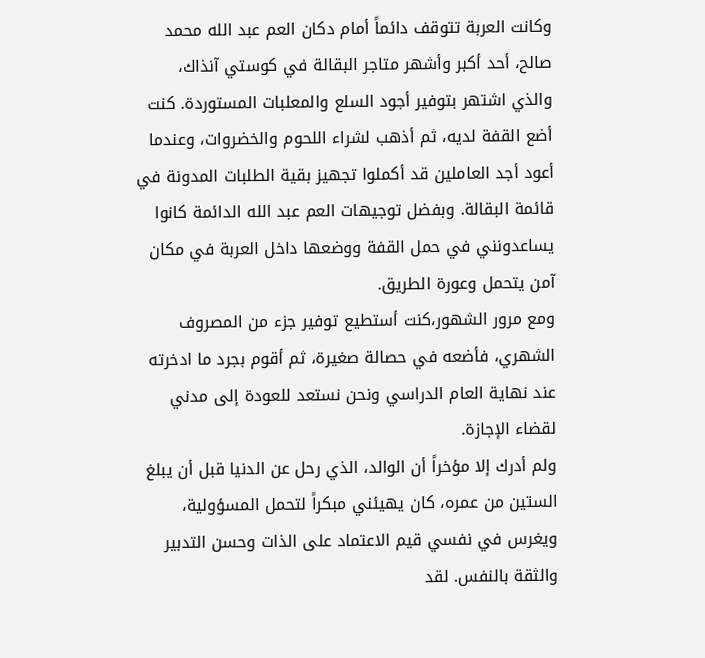وكانت العربة تتوقف دائماً أمام دكان العم عبد الله محمد صالح، أحد أكبر وأشهر متاجر البقالة في كوستي آنذاك، والذي اشتهر بتوفير أجود السلع والمعلبات المستوردة. كنت أضع القفة لديه، ثم أذهب لشراء اللحوم والخضروات، وعندما أعود أجد العاملين قد أكملوا تجهيز بقية الطلبات المدونة في قائمة البقالة. وبفضل توجيهات العم عبد الله الدائمة كانوا يساعدونني في حمل القفة ووضعها داخل العربة في مكان آمن يتحمل وعورة الطريق.
ومع مرور الشهور،كنت أستطيع توفير جزء من المصروف الشهري، فأضعه في حصالة صغيرة، ثم أقوم بجرد ما ادخرته عند نهاية العام الدراسي ونحن نستعد للعودة إلى مدني لقضاء الإجازة.
ولم أدرك إلا مؤخراً أن الوالد، الذي رحل عن الدنيا قبل أن يبلغ الستين من عمره، كان يهيئني مبكراً لتحمل المسؤولية، ويغرس في نفسي قيم الاعتماد على الذات وحسن التدبير والثقة بالنفس. لقد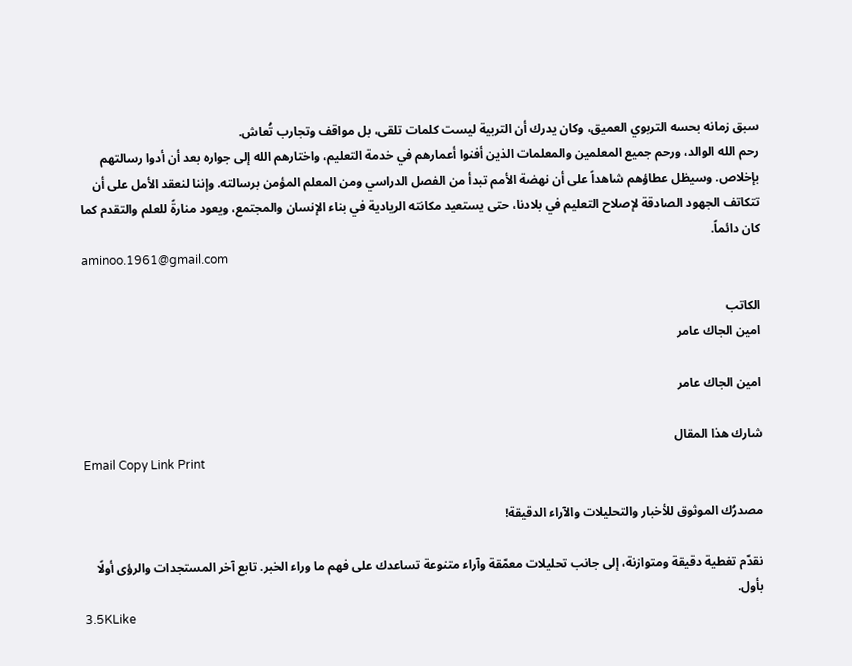سبق زمانه بحسه التربوي العميق، وكان يدرك أن التربية ليست كلمات تلقى، بل مواقف وتجارب تُعاش.
رحم الله الوالد، ورحم جميع المعلمين والمعلمات الذين أفنوا أعمارهم في خدمة التعليم، واختارهم الله إلى جواره بعد أن أدوا رسالتهم بإخلاص. وسيظل عطاؤهم شاهداً على أن نهضة الأمم تبدأ من الفصل الدراسي ومن المعلم المؤمن برسالته. وإننا لنعقد الأمل على أن تتكاتف الجهود الصادقة لإصلاح التعليم في بلادنا، حتى يستعيد مكانته الريادية في بناء الإنسان والمجتمع، ويعود منارةً للعلم والتقدم كما كان دائماً.
aminoo.1961@gmail.com

الكاتب
امين الجاك عامر

امين الجاك عامر

شارك هذا المقال
Email Copy Link Print

مصدرُك الموثوق للأخبار والتحليلات والآراء الدقيقة!

نقدّم تغطية دقيقة ومتوازنة، إلى جانب تحليلات معمّقة وآراء متنوعة تساعدك على فهم ما وراء الخبر. تابع آخر المستجدات والرؤى أولًا بأول.
3.5KLike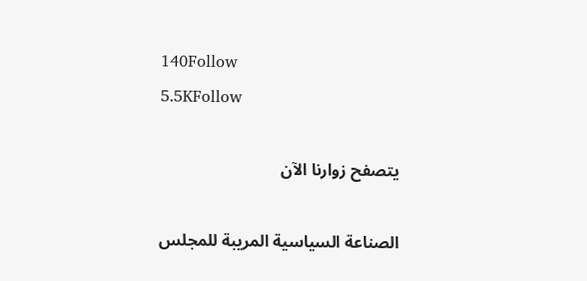140Follow
5.5KFollow

يتصفح زوارنا الآن

الصناعة السياسية المريبة للمجلس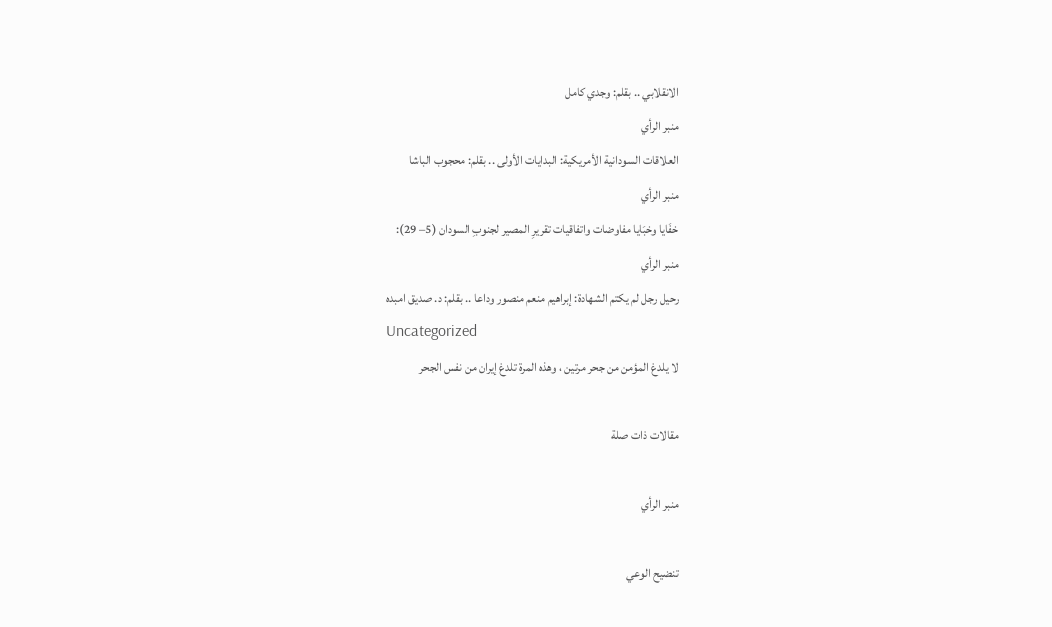الانقلابي .. بقلم: وجدي كامل
منبر الرأي
العلاقات السودانية الأمريكية: البدايات الأولى .. بقلم: محجوب الباشا
منبر الرأي
خفَايا وخبَايا مفاوضات واتفاقيات تقريرِ المصير لجنوبِ السودان (5– 29):
منبر الرأي
رحيل رجل لم يكتم الشهادة: إبراهيم منعم منصور وداعا .. بقلم: د. صديق امبده
Uncategorized
لا يلدغ المؤمن من جحر مرتين ، وهذه المرة تلدغ إيران من نفس الجحر

مقالات ذات صلة

منبر الرأي

تنضيح الوعي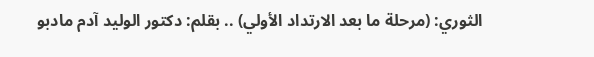الثوري: (مرحلة ما بعد الارتداد الأولي) .. بقلم: دكتور الوليد آدم مادبو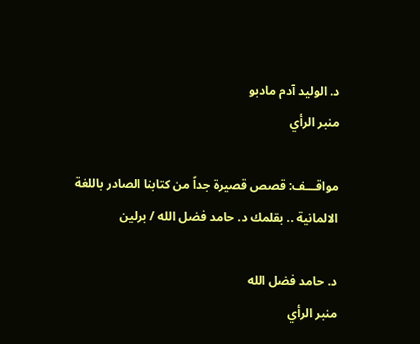د. الوليد آدم مادبو
منبر الرأي

مواقـــف: قصص قصيرة جداً من كتابنا الصادر باللغة الالمانية .. بقلمك د. حامد فضل الله / برلين

د. حامد فضل الله
منبر الرأي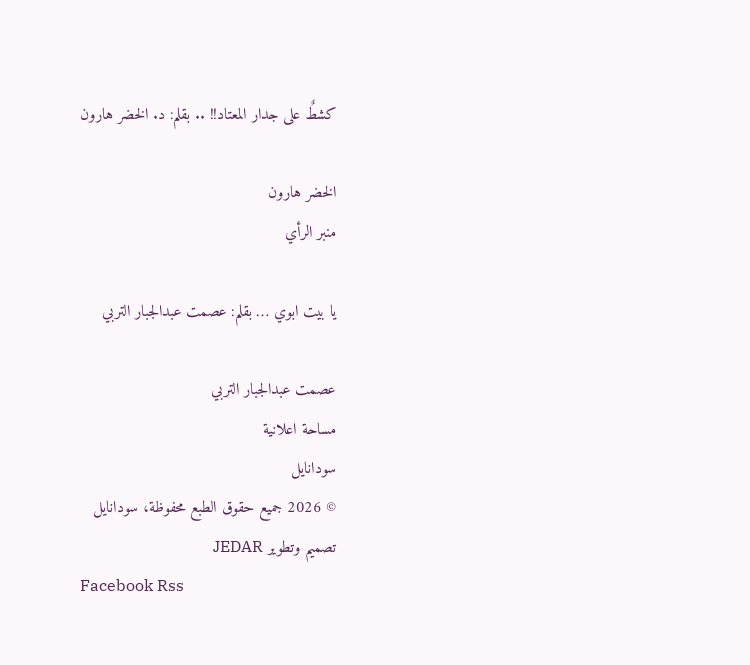كشطٌ على جدار المعتاد!! .. بقلم: د. الخضر هارون

الخضر هارون
منبر الرأي

يا بيت ابوي … بقلم: عصمت عبدالجبار التربي

عصمت عبدالجبار التربي
مساحة اعلانية
سودانايل
© 2026 جميع حقوق الطبع محفوظة، سودانايل
تصميم وتطوير JEDAR
Facebook Rss